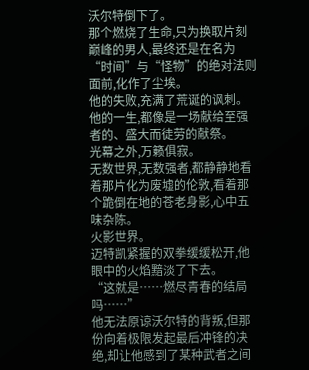沃尔特倒下了。
那个燃烧了生命,只为换取片刻巅峰的男人,最终还是在名为“时间”与“怪物”的绝对法则面前,化作了尘埃。
他的失败,充满了荒诞的讽刺。
他的一生,都像是一场献给至强者的、盛大而徒劳的献祭。
光幕之外,万籁俱寂。
无数世界,无数强者,都静静地看着那片化为废墟的伦敦,看着那个跪倒在地的苍老身影,心中五味杂陈。
火影世界。
迈特凯紧握的双拳缓缓松开,他眼中的火焰黯淡了下去。
“这就是……燃尽青春的结局吗……”
他无法原谅沃尔特的背叛,但那份向着极限发起最后冲锋的决绝,却让他感到了某种武者之间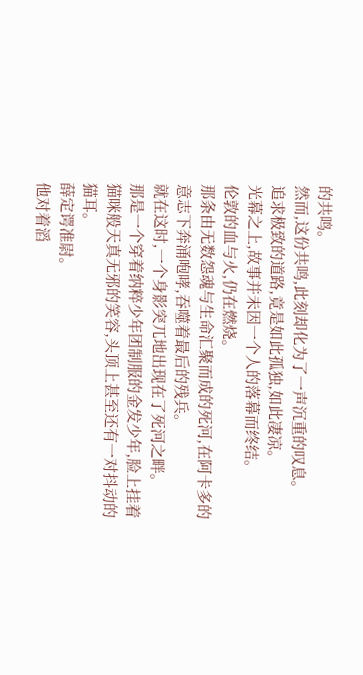的共鸣。
然而,这份共鸣,此刻却化为了一声沉重的叹息。
追求极致的道路,竟是如此孤独,如此凄凉。
光幕之上,故事并未因一个人的落幕而终结。
伦敦的血与火,仍在燃烧。
那条由无数怨魂与生命汇聚而成的死河,在阿卡多的意志下奔涌咆哮,吞噬着最后的残兵。
就在这时,一个身影突兀地出现在了死河之畔。
那是一个穿着纳粹少年团制服的金发少年,脸上挂着猫咪般天真无邪的笑容,头顶上甚至还有一对抖动的猫耳。
薛定谔准尉。
他对着滔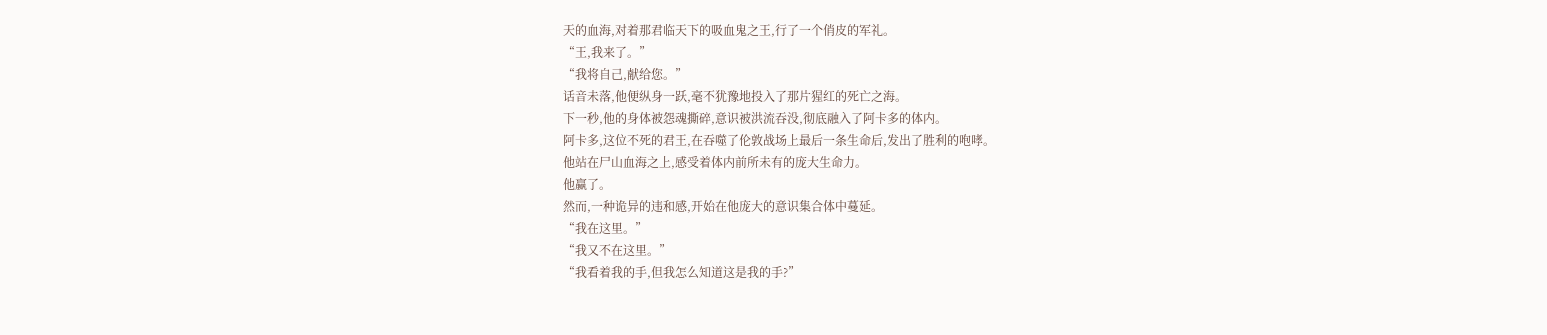天的血海,对着那君临天下的吸血鬼之王,行了一个俏皮的军礼。
“王,我来了。”
“我将自己,献给您。”
话音未落,他便纵身一跃,毫不犹豫地投入了那片猩红的死亡之海。
下一秒,他的身体被怨魂撕碎,意识被洪流吞没,彻底融入了阿卡多的体内。
阿卡多,这位不死的君王,在吞噬了伦敦战场上最后一条生命后,发出了胜利的咆哮。
他站在尸山血海之上,感受着体内前所未有的庞大生命力。
他赢了。
然而,一种诡异的违和感,开始在他庞大的意识集合体中蔓延。
“我在这里。”
“我又不在这里。”
“我看着我的手,但我怎么知道这是我的手?”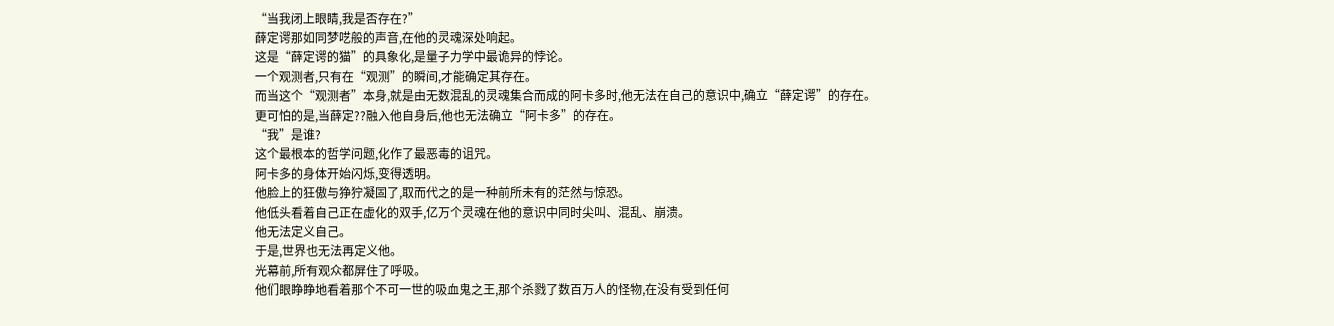“当我闭上眼睛,我是否存在?”
薛定谔那如同梦呓般的声音,在他的灵魂深处响起。
这是“薛定谔的猫”的具象化,是量子力学中最诡异的悖论。
一个观测者,只有在“观测”的瞬间,才能确定其存在。
而当这个“观测者”本身,就是由无数混乱的灵魂集合而成的阿卡多时,他无法在自己的意识中,确立“薛定谔”的存在。
更可怕的是,当薛定??融入他自身后,他也无法确立“阿卡多”的存在。
“我”是谁?
这个最根本的哲学问题,化作了最恶毒的诅咒。
阿卡多的身体开始闪烁,变得透明。
他脸上的狂傲与狰狞凝固了,取而代之的是一种前所未有的茫然与惊恐。
他低头看着自己正在虚化的双手,亿万个灵魂在他的意识中同时尖叫、混乱、崩溃。
他无法定义自己。
于是,世界也无法再定义他。
光幕前,所有观众都屏住了呼吸。
他们眼睁睁地看着那个不可一世的吸血鬼之王,那个杀戮了数百万人的怪物,在没有受到任何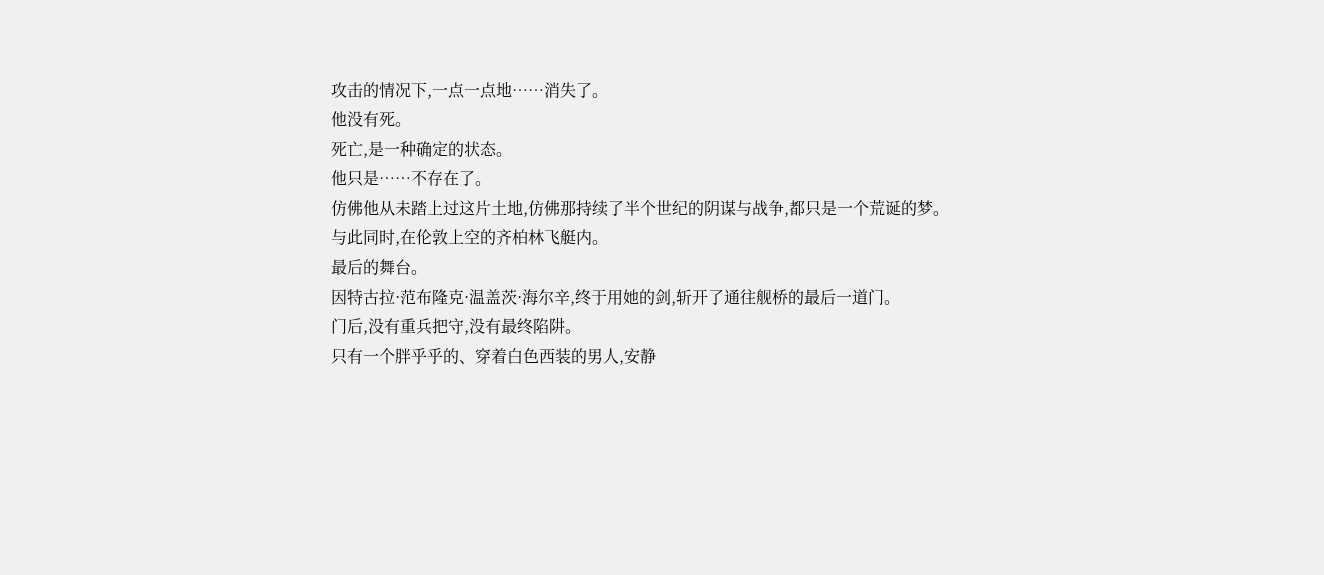攻击的情况下,一点一点地……消失了。
他没有死。
死亡,是一种确定的状态。
他只是……不存在了。
仿佛他从未踏上过这片土地,仿佛那持续了半个世纪的阴谋与战争,都只是一个荒诞的梦。
与此同时,在伦敦上空的齐柏林飞艇内。
最后的舞台。
因特古拉·范布隆克·温盖茨·海尔辛,终于用她的剑,斩开了通往舰桥的最后一道门。
门后,没有重兵把守,没有最终陷阱。
只有一个胖乎乎的、穿着白色西装的男人,安静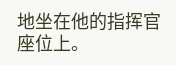地坐在他的指挥官座位上。